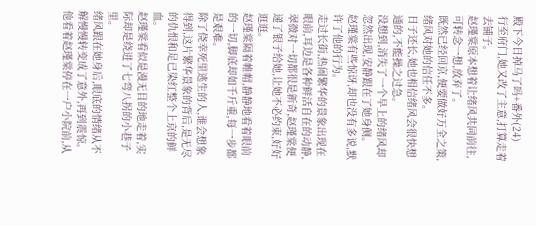殿下今日掉马了吗+番外(24)
行至府门,她又改了主意,打算走着去铺子。
赵瑾棠原本想着让绪风共同前往,可转念一想,放弃了。
既然已经回京,便要做好万全之策,绪风对她的信任不多。
日子还长,她也相信绪风会很快想通的,不能操之过急。
没想到,消失了一个早上的绪风却忽然出现,安静跟在了她身侧。
赵瑾棠有些惊讶,却也没有多说,默许了他的行为。
走过长街,热闹繁华的景象出现在眼前,耳边是各种鲜活自在的动静,翠微对一切都很是新奇,赵瑾棠便递了银子给她,让她不必约束,好好逛逛。
赵瑾棠隔着帷帽,静静地看着眼前的一切,脚底却如千斤重,每一步都是艰难。
除了侥幸死里逃生的人,谁会想象得到,这片繁华景象的背后,是无尽的仇恨和足已染红整个上京的鲜血。
赵瑾棠看似是漫无目的地走着,实际却是绕进了七弯八拐的小巷子里。
绪风跟在她身后,眼底的情绪从不解慢慢转变成了意外,再到震惊。
他看着赵瑾棠停在一户小院前,从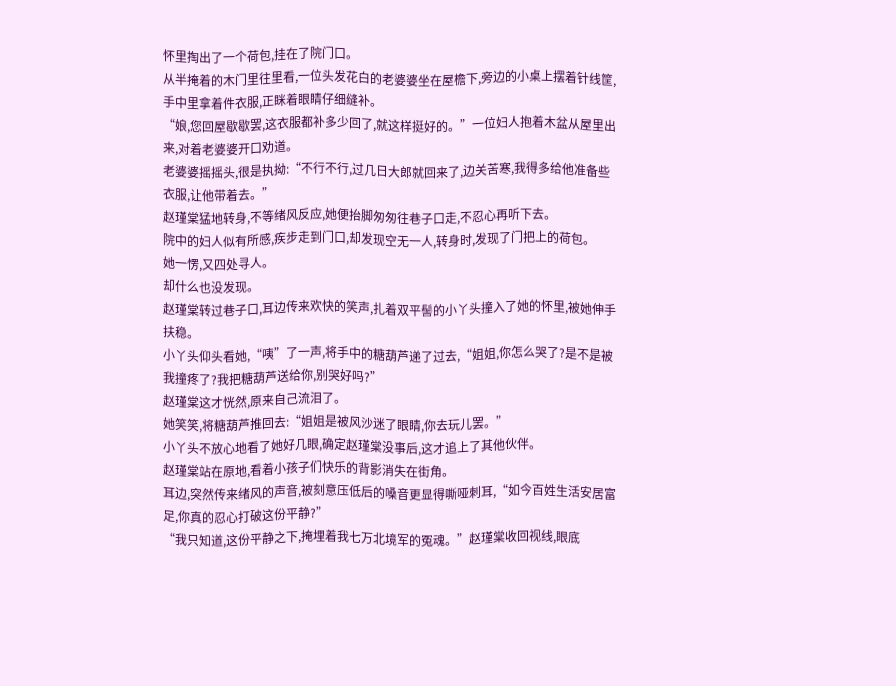怀里掏出了一个荷包,挂在了院门口。
从半掩着的木门里往里看,一位头发花白的老婆婆坐在屋檐下,旁边的小桌上摆着针线筐,手中里拿着件衣服,正眯着眼睛仔细缝补。
“娘,您回屋歇歇罢,这衣服都补多少回了,就这样挺好的。”一位妇人抱着木盆从屋里出来,对着老婆婆开口劝道。
老婆婆摇摇头,很是执拗:“不行不行,过几日大郎就回来了,边关苦寒,我得多给他准备些衣服,让他带着去。”
赵瑾棠猛地转身,不等绪风反应,她便抬脚匆匆往巷子口走,不忍心再听下去。
院中的妇人似有所感,疾步走到门口,却发现空无一人,转身时,发现了门把上的荷包。
她一愣,又四处寻人。
却什么也没发现。
赵瑾棠转过巷子口,耳边传来欢快的笑声,扎着双平髻的小丫头撞入了她的怀里,被她伸手扶稳。
小丫头仰头看她,“咦”了一声,将手中的糖葫芦递了过去,“姐姐,你怎么哭了?是不是被我撞疼了?我把糖葫芦送给你,别哭好吗?”
赵瑾棠这才恍然,原来自己流泪了。
她笑笑,将糖葫芦推回去:“姐姐是被风沙迷了眼睛,你去玩儿罢。”
小丫头不放心地看了她好几眼,确定赵瑾棠没事后,这才追上了其他伙伴。
赵瑾棠站在原地,看着小孩子们快乐的背影消失在街角。
耳边,突然传来绪风的声音,被刻意压低后的嗓音更显得嘶哑刺耳,“如今百姓生活安居富足,你真的忍心打破这份平静?”
“我只知道,这份平静之下,掩埋着我七万北境军的冤魂。”赵瑾棠收回视线,眼底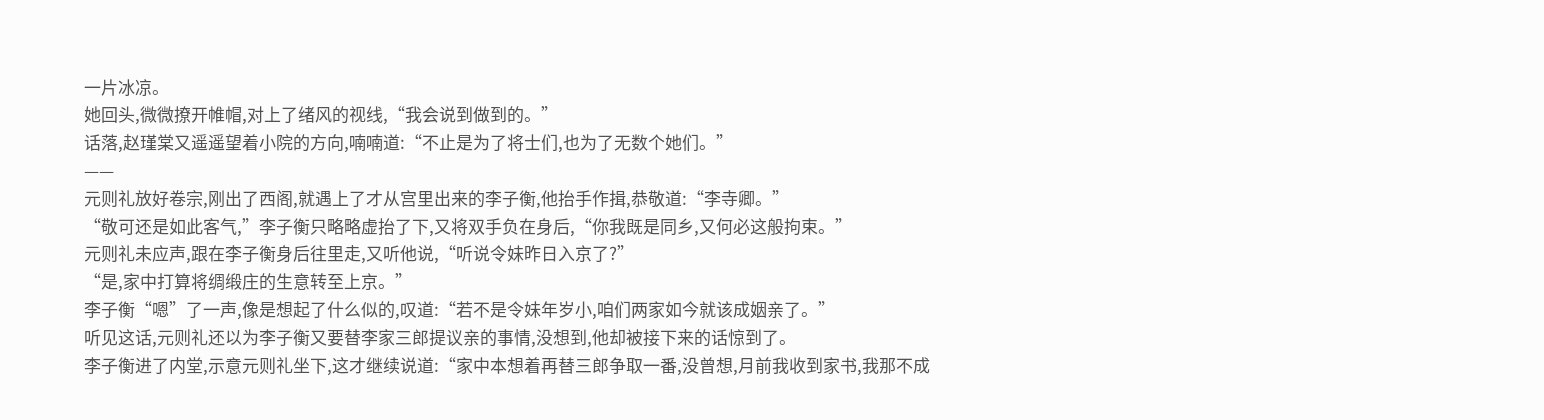一片冰凉。
她回头,微微撩开帷帽,对上了绪风的视线,“我会说到做到的。”
话落,赵瑾棠又遥遥望着小院的方向,喃喃道:“不止是为了将士们,也为了无数个她们。”
——
元则礼放好卷宗,刚出了西阁,就遇上了才从宫里出来的李子衡,他抬手作揖,恭敬道:“李寺卿。”
“敬可还是如此客气,”李子衡只略略虚抬了下,又将双手负在身后,“你我既是同乡,又何必这般拘束。”
元则礼未应声,跟在李子衡身后往里走,又听他说,“听说令妹昨日入京了?”
“是,家中打算将绸缎庄的生意转至上京。”
李子衡“嗯”了一声,像是想起了什么似的,叹道:“若不是令妹年岁小,咱们两家如今就该成姻亲了。”
听见这话,元则礼还以为李子衡又要替李家三郎提议亲的事情,没想到,他却被接下来的话惊到了。
李子衡进了内堂,示意元则礼坐下,这才继续说道:“家中本想着再替三郎争取一番,没曾想,月前我收到家书,我那不成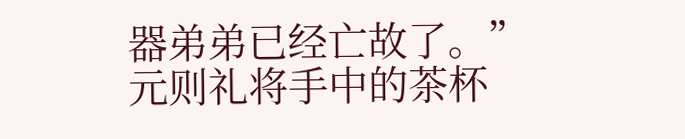器弟弟已经亡故了。”
元则礼将手中的茶杯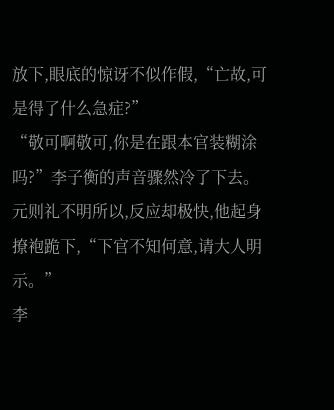放下,眼底的惊讶不似作假,“亡故,可是得了什么急症?”
“敬可啊敬可,你是在跟本官装糊涂吗?”李子衡的声音骤然冷了下去。
元则礼不明所以,反应却极快,他起身撩袍跪下,“下官不知何意,请大人明示。”
李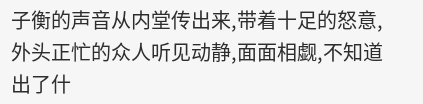子衡的声音从内堂传出来,带着十足的怒意,外头正忙的众人听见动静,面面相觑,不知道出了什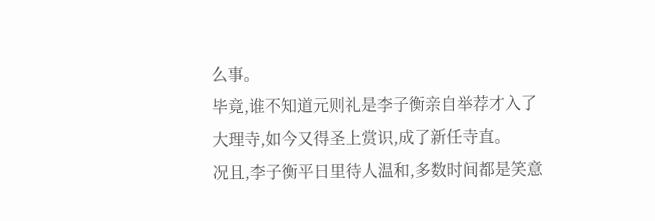么事。
毕竟,谁不知道元则礼是李子衡亲自举荐才入了大理寺,如今又得圣上赏识,成了新任寺直。
况且,李子衡平日里待人温和,多数时间都是笑意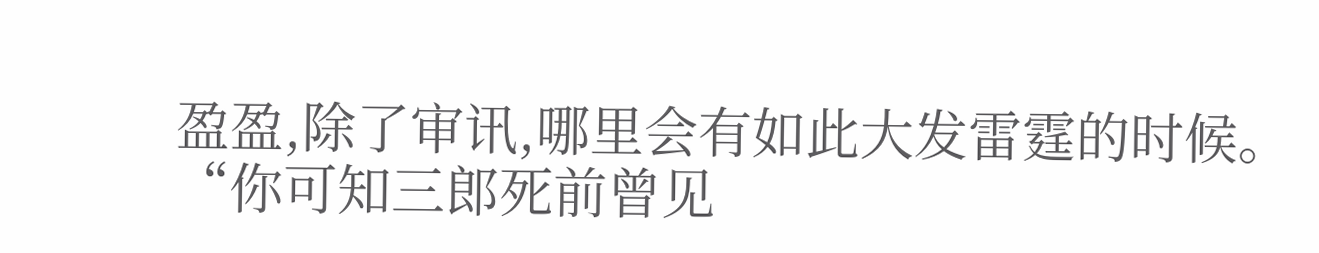盈盈,除了审讯,哪里会有如此大发雷霆的时候。
“你可知三郎死前曾见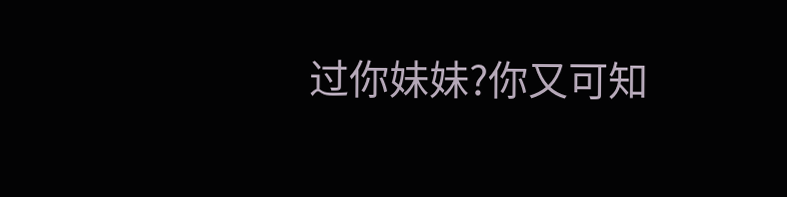过你妹妹?你又可知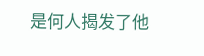是何人揭发了他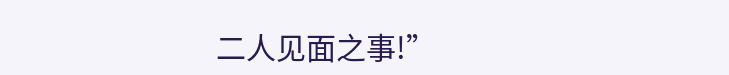二人见面之事!”